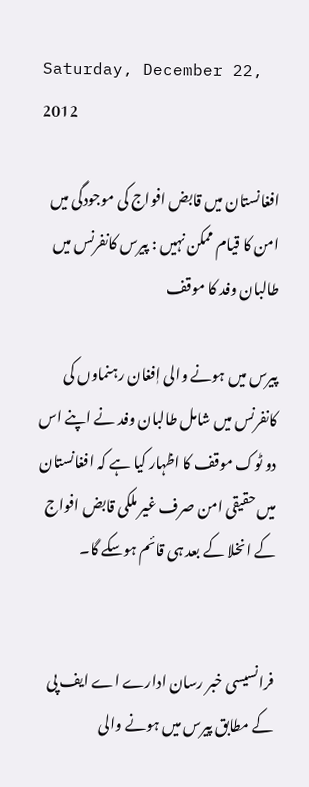Saturday, December 22, 2012

افغانستان میں قابض افواج کی موجودگی میں امن کا قیام ممکن نہیں : پیرس کانفرنس میں طالبان وفد کا موقف

پیرس میں ہونے والی اٖفغان رہنماوں کی کانفرنس میں شامل طالبان وفد نے اپنے اس دو ٹوک موقف کا اظہار کیا ہے کہ افغانستان میں حقیقی امن صرف غیر ملکی قابض افواج کے انخلا کے بعد ہی قائم ہوسکے گا۔


فرانسیسی خبر رسان ادارے اے ایف پی کے مطابق پیرس میں ہونے والی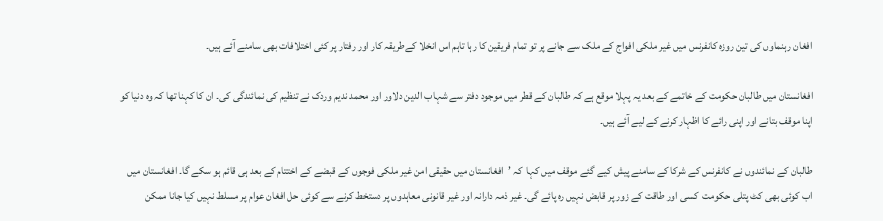افغان رہنماوں کی تین روزہ کانفرنس میں غیر ملکی افواج کے ملک سے جانے پر تو تمام فریقین کا رہا تاہم اس انخلا کےطریقہ کار اور رفتار پر کئی اختلافات بھی سامنے آئے ہیں۔

افغانستان میں طالبان حکومت کے خاتمے کے بعد یہ پہلا موقع ہے کہ طالبان کے قطر میں موجود دفتر سے شہاب الدین دلاور اور محمد ندیم وردک نے تنظیم کی نمائندگی کی۔ ان کا کہنا تھا کہ وہ دنیا کو اپنا موقف بتانے اور اپنی رائے کا اظہار کرنے کے لیے آئے ہیں۔

طالبان کے نمائندوں نے کانفرنس کے شرکا کے سامنے پیش کیے گئے موقف میں کہا  کہ ’افغانستان میں حقیقی امن غیر ملکی فوجوں کے قبضے کے اختتام کے بعد ہی قائم ہو سکے گا۔ افغانستان میں اب کوئی بھی کٹ پتلی حکومت  کسی اور طاقت کے زور پر قابض نہیں رہ پائے گی۔ غیر ذمہ دارانہ اور غیر قانونی معاہدوں پر دستخط کرنے سے کوئی حل افغان عوام پر مسلط نہیں کیا جانا ممکن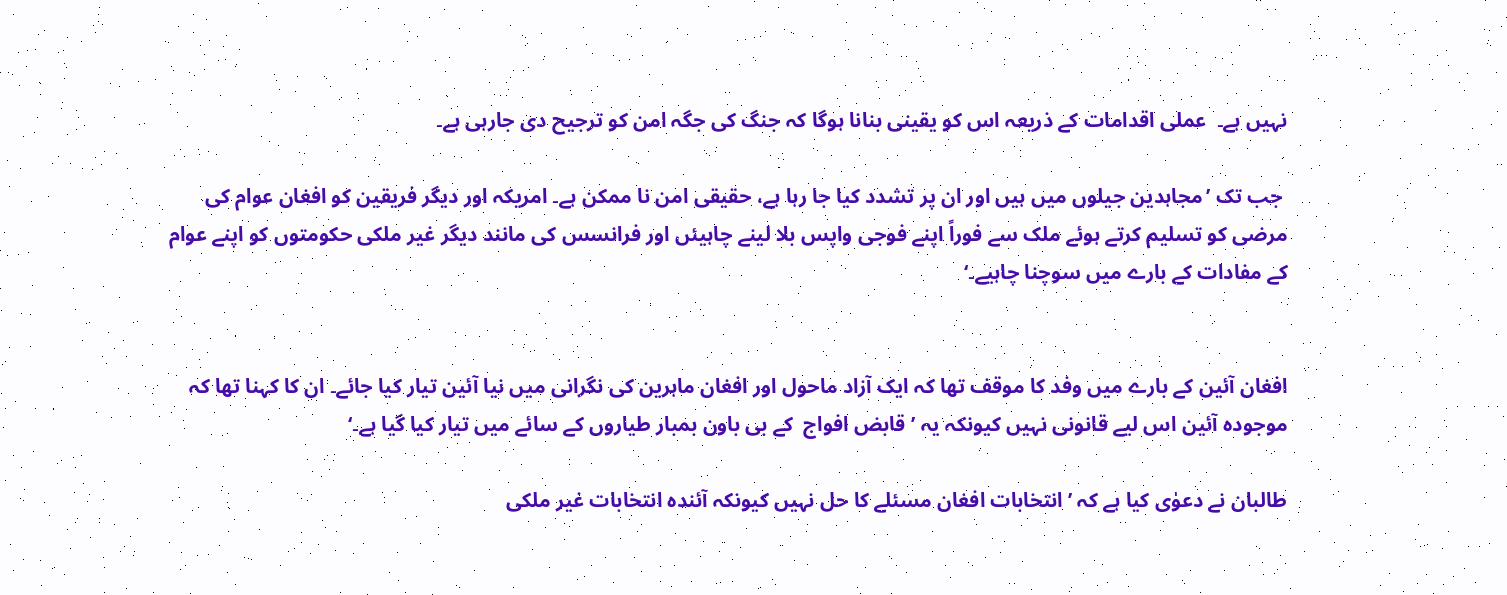نہیں ہے۔  عملی اقدامات کے ذریعہ اس کو یقینی بنانا ہوگا کہ جنگ کی جگہ امن کو ترجیح دی جارہی ہے۔

 جب تک ’مجاہدین جیلوں میں ہیں اور ان پر تشدد کیا جا رہا ہے، حقیقی امن نا ممکن ہے۔ امریکہ اور دیگر فریقین کو افغان عوام کی مرضی کو تسلیم کرتے ہوئے ملک سے فوراً اپنے فوجی واپس بلا لینے چاہیئں اور فرانسس کی مانند دیگر غیر ملکی حکومتوں کو اپنے عوام کے مفادات کے بارے میں سوچنا چاہیے۔‘


افغان آئین کے بارے میں وفد کا موقف تھا کہ ایک آزاد ماحول اور افغان ماہرین کی نگرانی میں نیا آئین تیار کیا جائے۔ ان کا کہنا تھا کہ موجودہ آئین اس لیے قانونی نہیں کیونکہ یہ ’قابض افواج  کے بی باون بمبار طیاروں کے سائے میں تیار کیا گیا ہے۔‘

طالبان نے دعوٰی کیا ہے کہ ’انتخابات افغان مسئلے کا حل نہیں کیونکہ آئندہ انتخابات غیر ملکی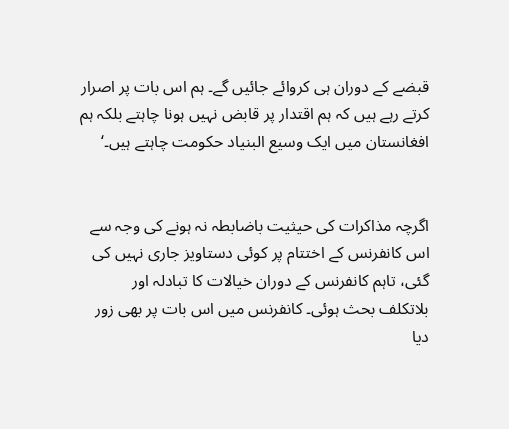قبضے کے دوران ہی کروائے جائیں گے۔ ہم اس بات پر اصرار کرتے رہے ہیں کہ ہم اقتدار پر قابض نہیں ہونا چاہتے بلکہ ہم افغانستان میں ایک وسیع البنیاد حکومت چاہتے ہیں۔‘


اگرچہ مذاکرات کی حیثیت باضابطہ نہ ہونے کی وجہ سے اس کانفرنس کے اختتام پر کوئی دستاویز جاری نہیں کی گئی، تاہم کانفرنس کے دوران خیالات کا تبادلہ اور بلاتکلف بحث ہوئی۔ کانفرنس میں اس بات پر بھی زور دیا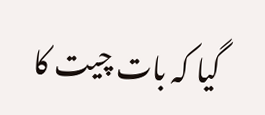گیا کہ بات چیت کا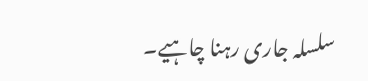سلسلہ جاری رہنا چاہیے۔